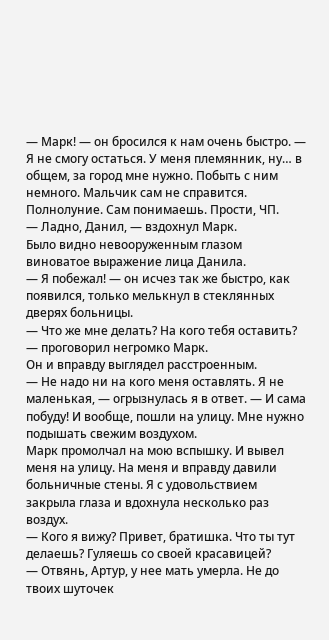— Марк! — он бросился к нам очень быстро. — Я не смогу остаться. У меня племянник, ну… в общем, за город мне нужно. Побыть с ним немного. Мальчик сам не справится. Полнолуние. Сам понимаешь. Прости, ЧП.
— Ладно, Данил, — вздохнул Марк.
Было видно невооруженным глазом виноватое выражение лица Данила.
— Я побежал! — он исчез так же быстро, как появился, только мелькнул в стеклянных дверях больницы.
— Что же мне делать? На кого тебя оставить? — проговорил негромко Марк.
Он и вправду выглядел расстроенным.
— Не надо ни на кого меня оставлять. Я не маленькая, — огрызнулась я в ответ. — И сама побуду! И вообще, пошли на улицу. Мне нужно подышать свежим воздухом.
Марк промолчал на мою вспышку. И вывел меня на улицу. На меня и вправду давили больничные стены. Я с удовольствием закрыла глаза и вдохнула несколько раз воздух.
— Кого я вижу? Привет, братишка. Что ты тут делаешь? Гуляешь со своей красавицей?
— Отвянь, Артур, у нее мать умерла. Не до твоих шуточек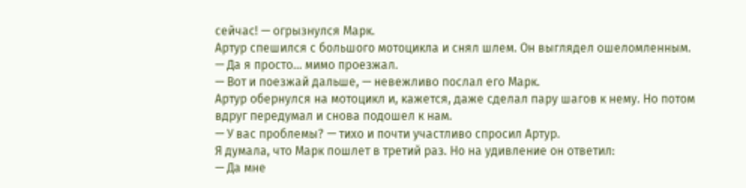сейчас! — огрызнулся Марк.
Артур спешился с большого мотоцикла и снял шлем. Он выглядел ошеломленным.
— Да я просто… мимо проезжал.
— Вот и поезжай дальше, — невежливо послал его Марк.
Артур обернулся на мотоцикл и, кажется, даже сделал пару шагов к нему. Но потом вдруг передумал и снова подошел к нам.
— У вас проблемы? — тихо и почти участливо спросил Артур.
Я думала, что Марк пошлет в третий раз. Но на удивление он ответил:
— Да мне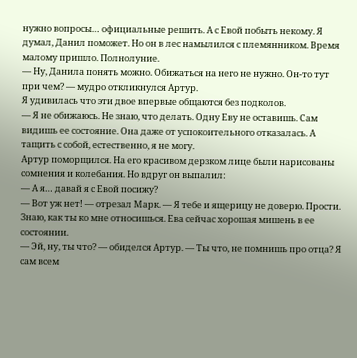нужно вопросы… официальные решить. А с Евой побыть некому. Я думал, Данил поможет. Но он в лес намылился с племянником. Время малому пришло. Полнолуние.
— Ну, Данила понять можно. Обижаться на него не нужно. Он-то тут при чем? — мудро откликнулся Артур.
Я удивилась что эти двое впервые общаются без подколов.
— Я не обижаюсь. Не знаю, что делать. Одну Еву не оставишь. Сам видишь ее состояние. Она даже от успокоительного отказалась. А тащить с собой, естественно, я не могу.
Артур поморщился. На его красивом дерзком лице были нарисованы сомнения и колебания. Но вдруг он выпалил:
— А я… давай я с Евой посижу?
— Вот уж нет! — отрезал Марк. — Я тебе и ящерицу не доверю. Прости. Знаю, как ты ко мне относишься. Ева сейчас хорошая мишень в ее состоянии.
— Эй, ну, ты что? — обиделся Артур. — Ты что, не помнишь про отца? Я сам всем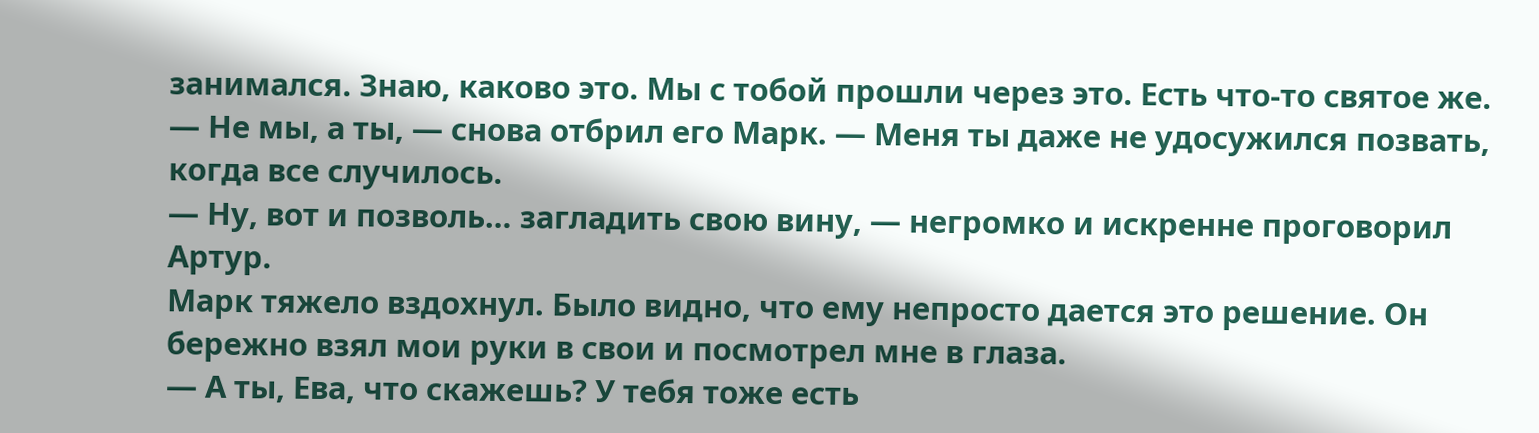занимался. Знаю, каково это. Мы с тобой прошли через это. Есть что-то святое же.
— Не мы, а ты, — снова отбрил его Марк. — Меня ты даже не удосужился позвать, когда все случилось.
— Ну, вот и позволь… загладить свою вину, — негромко и искренне проговорил Артур.
Марк тяжело вздохнул. Было видно, что ему непросто дается это решение. Он бережно взял мои руки в свои и посмотрел мне в глаза.
— А ты, Ева, что скажешь? У тебя тоже есть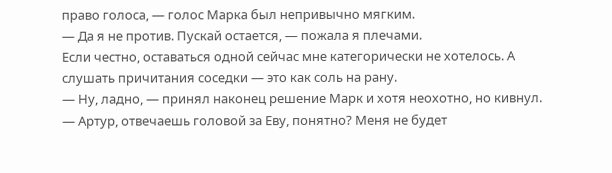право голоса, — голос Марка был непривычно мягким.
— Да я не против. Пускай остается, — пожала я плечами.
Если честно, оставаться одной сейчас мне категорически не хотелось. А слушать причитания соседки — это как соль на рану.
— Ну, ладно, — принял наконец решение Марк и хотя неохотно, но кивнул. — Артур, отвечаешь головой за Еву, понятно? Меня не будет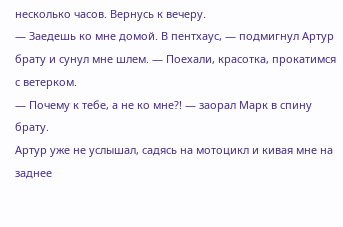несколько часов. Вернусь к вечеру.
— Заедешь ко мне домой. В пентхаус, — подмигнул Артур брату и сунул мне шлем. — Поехали, красотка, прокатимся с ветерком.
— Почему к тебе, а не ко мне?! — заорал Марк в спину брату.
Артур уже не услышал, садясь на мотоцикл и кивая мне на заднее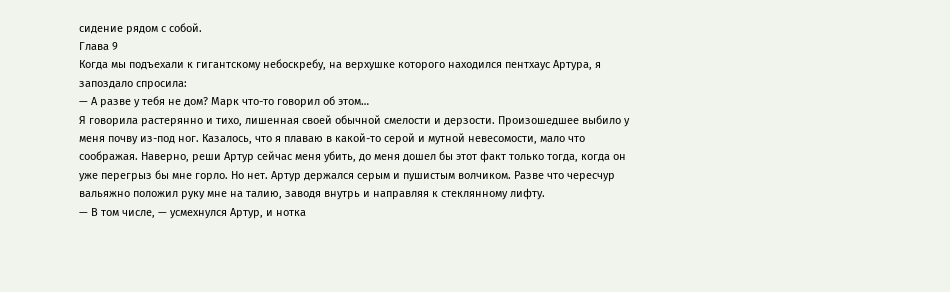сидение рядом с собой.
Глава 9
Когда мы подъехали к гигантскому небоскребу, на верхушке которого находился пентхаус Артура, я запоздало спросила:
— А разве у тебя не дом? Марк что-то говорил об этом…
Я говорила растерянно и тихо, лишенная своей обычной смелости и дерзости. Произошедшее выбило у меня почву из-под ног. Казалось, что я плаваю в какой-то серой и мутной невесомости, мало что соображая. Наверно, реши Артур сейчас меня убить, до меня дошел бы этот факт только тогда, когда он уже перегрыз бы мне горло. Но нет. Артур держался серым и пушистым волчиком. Разве что чересчур вальяжно положил руку мне на талию, заводя внутрь и направляя к стеклянному лифту.
— В том числе, — усмехнулся Артур, и нотка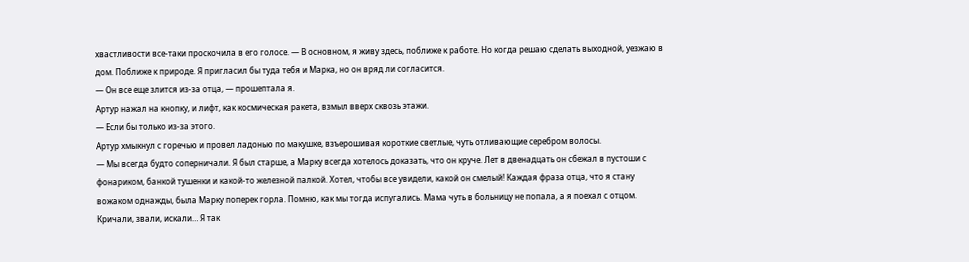хвастливости все-таки проскочила в его голосе. — В основном, я живу здесь, поближе к работе. Но когда решаю сделать выходной, уезжаю в дом. Поближе к природе. Я пригласил бы туда тебя и Марка, но он вряд ли согласится.
— Он все еще злится из-за отца, — прошептала я.
Артур нажал на кнопку, и лифт, как космическая ракета, взмыл вверх сквозь этажи.
— Если бы только из-за этого.
Артур хмыкнул с горечью и провел ладонью по макушке, взъерошивая короткие светлые, чуть отливающие серебром волосы.
— Мы всегда будто соперничали. Я был старше, а Марку всегда хотелось доказать, что он круче. Лет в двенадцать он сбежал в пустоши с фонариком, банкой тушенки и какой-то железной палкой. Хотел, чтобы все увидели, какой он смелый! Каждая фраза отца, что я стану вожаком однажды, была Марку поперек горла. Помню, как мы тогда испугались. Мама чуть в больницу не попала, а я поехал с отцом. Кричали, звали, искали… Я так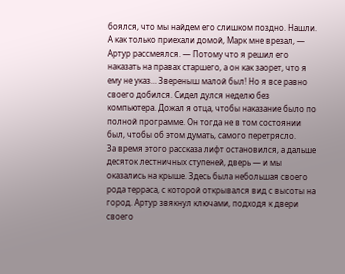боялся, что мы найдем его слишком поздно. Нашли. А как только приехали домой, Марк мне врезал, — Артур рассмеялся. — Потому что я решил его наказать на правах старшего, а он как заорет, что я ему не указ… Звереныш малой был! Но я все равно своего добился. Сидел дулся неделю без компьютера. Дожал я отца, чтобы наказание было по полной программе. Он тогда не в том состоянии был, чтобы об этом думать, самого перетрясло.
За время этого рассказа лифт остановился, а дальше десяток лестничных ступеней, дверь — и мы оказались на крыше. Здесь была небольшая своего рода терраса, с которой открывался вид с высоты на город. Артур звякнул ключами, подходя к двери своего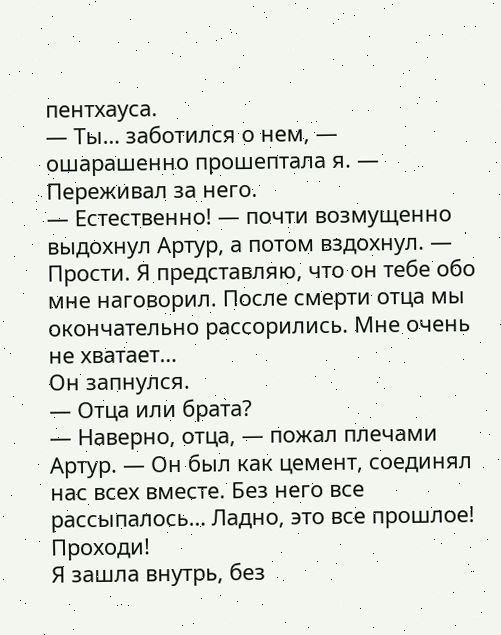пентхауса.
— Ты… заботился о нем, — ошарашенно прошептала я. — Переживал за него.
— Естественно! — почти возмущенно выдохнул Артур, а потом вздохнул. — Прости. Я представляю, что он тебе обо мне наговорил. После смерти отца мы окончательно рассорились. Мне очень не хватает…
Он запнулся.
— Отца или брата?
— Наверно, отца, — пожал плечами Артур. — Он был как цемент, соединял нас всех вместе. Без него все рассыпалось… Ладно, это все прошлое! Проходи!
Я зашла внутрь, без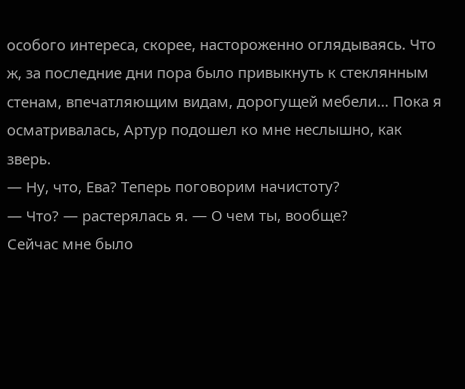особого интереса, скорее, настороженно оглядываясь. Что ж, за последние дни пора было привыкнуть к стеклянным стенам, впечатляющим видам, дорогущей мебели… Пока я осматривалась, Артур подошел ко мне неслышно, как зверь.
— Ну, что, Ева? Теперь поговорим начистоту?
— Что? — растерялась я. — О чем ты, вообще?
Сейчас мне было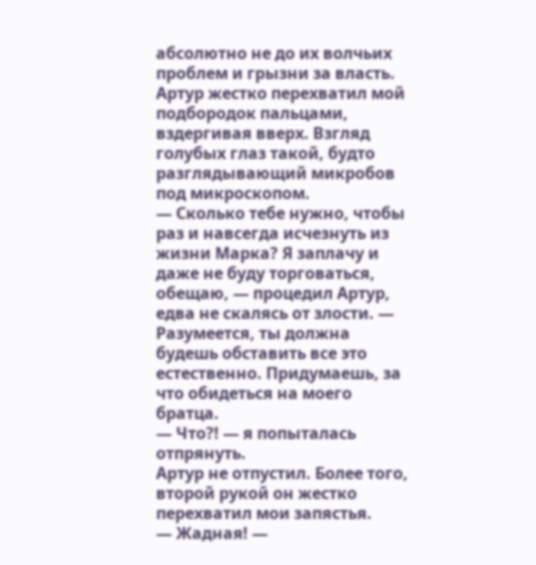абсолютно не до их волчьих проблем и грызни за власть. Артур жестко перехватил мой подбородок пальцами, вздергивая вверх. Взгляд голубых глаз такой, будто разглядывающий микробов под микроскопом.
— Сколько тебе нужно, чтобы раз и навсегда исчезнуть из жизни Марка? Я заплачу и даже не буду торговаться, обещаю, — процедил Артур, едва не скалясь от злости. — Разумеется, ты должна будешь обставить все это естественно. Придумаешь, за что обидеться на моего братца.
— Что?! — я попыталась отпрянуть.
Артур не отпустил. Более того, второй рукой он жестко перехватил мои запястья.
— Жадная! —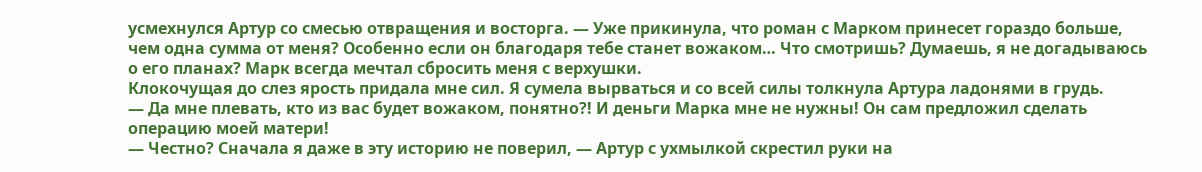усмехнулся Артур со смесью отвращения и восторга. — Уже прикинула, что роман с Марком принесет гораздо больше, чем одна сумма от меня? Особенно если он благодаря тебе станет вожаком… Что смотришь? Думаешь, я не догадываюсь о его планах? Марк всегда мечтал сбросить меня с верхушки.
Клокочущая до слез ярость придала мне сил. Я сумела вырваться и со всей силы толкнула Артура ладонями в грудь.
— Да мне плевать, кто из вас будет вожаком, понятно?! И деньги Марка мне не нужны! Он сам предложил сделать операцию моей матери!
— Честно? Сначала я даже в эту историю не поверил, — Артур с ухмылкой скрестил руки на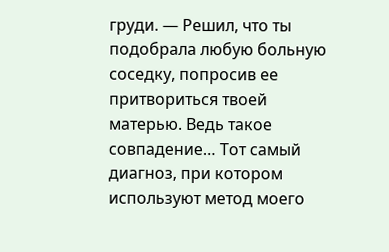груди. — Решил, что ты подобрала любую больную соседку, попросив ее притвориться твоей матерью. Ведь такое совпадение… Тот самый диагноз, при котором используют метод моего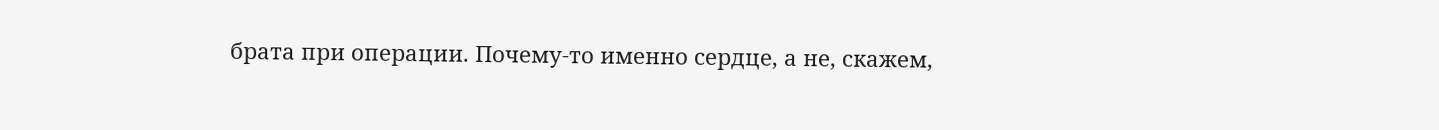брата при операции. Почему-то именно сердце, а не, скажем,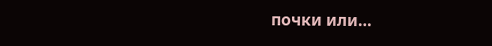почки или…